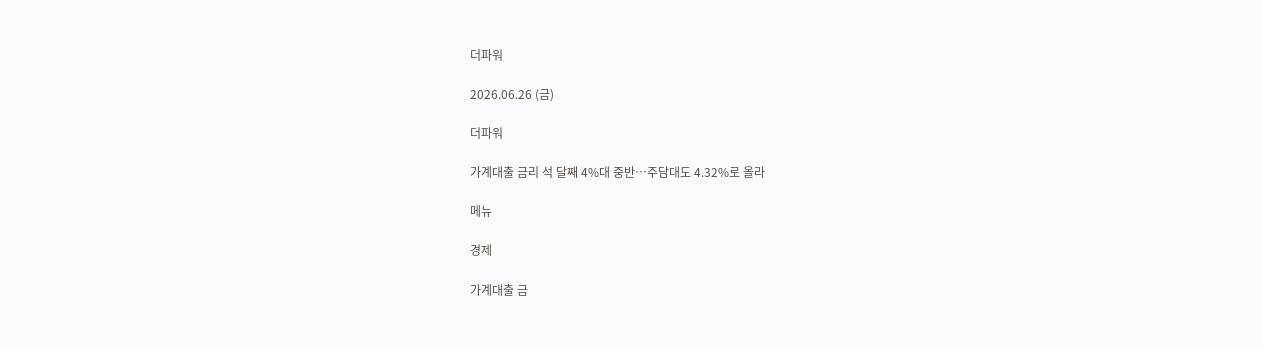더파워

2026.06.26 (금)

더파워

가계대출 금리 석 달째 4%대 중반…주담대도 4.32%로 올라

메뉴

경제

가계대출 금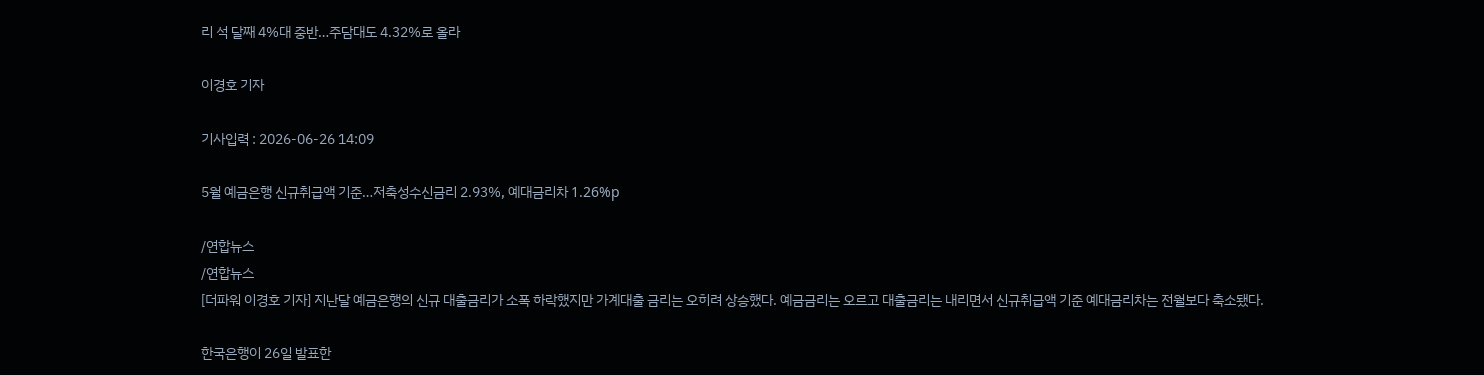리 석 달째 4%대 중반…주담대도 4.32%로 올라

이경호 기자

기사입력 : 2026-06-26 14:09

5월 예금은행 신규취급액 기준…저축성수신금리 2.93%, 예대금리차 1.26%p

/연합뉴스
/연합뉴스
[더파워 이경호 기자] 지난달 예금은행의 신규 대출금리가 소폭 하락했지만 가계대출 금리는 오히려 상승했다. 예금금리는 오르고 대출금리는 내리면서 신규취급액 기준 예대금리차는 전월보다 축소됐다.

한국은행이 26일 발표한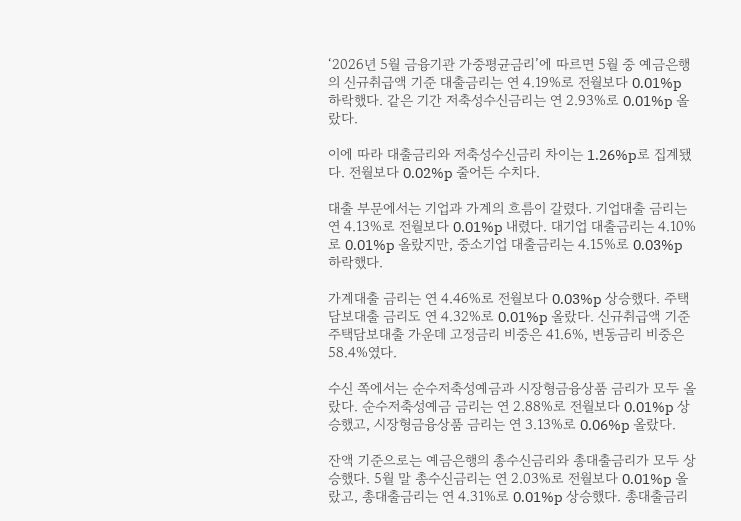‘2026년 5월 금융기관 가중평균금리’에 따르면 5월 중 예금은행의 신규취급액 기준 대출금리는 연 4.19%로 전월보다 0.01%p 하락했다. 같은 기간 저축성수신금리는 연 2.93%로 0.01%p 올랐다.

이에 따라 대출금리와 저축성수신금리 차이는 1.26%p로 집계됐다. 전월보다 0.02%p 줄어든 수치다.

대출 부문에서는 기업과 가계의 흐름이 갈렸다. 기업대출 금리는 연 4.13%로 전월보다 0.01%p 내렸다. 대기업 대출금리는 4.10%로 0.01%p 올랐지만, 중소기업 대출금리는 4.15%로 0.03%p 하락했다.

가계대출 금리는 연 4.46%로 전월보다 0.03%p 상승했다. 주택담보대출 금리도 연 4.32%로 0.01%p 올랐다. 신규취급액 기준 주택담보대출 가운데 고정금리 비중은 41.6%, 변동금리 비중은 58.4%였다.

수신 쪽에서는 순수저축성예금과 시장형금융상품 금리가 모두 올랐다. 순수저축성예금 금리는 연 2.88%로 전월보다 0.01%p 상승했고, 시장형금융상품 금리는 연 3.13%로 0.06%p 올랐다.

잔액 기준으로는 예금은행의 총수신금리와 총대출금리가 모두 상승했다. 5월 말 총수신금리는 연 2.03%로 전월보다 0.01%p 올랐고, 총대출금리는 연 4.31%로 0.01%p 상승했다. 총대출금리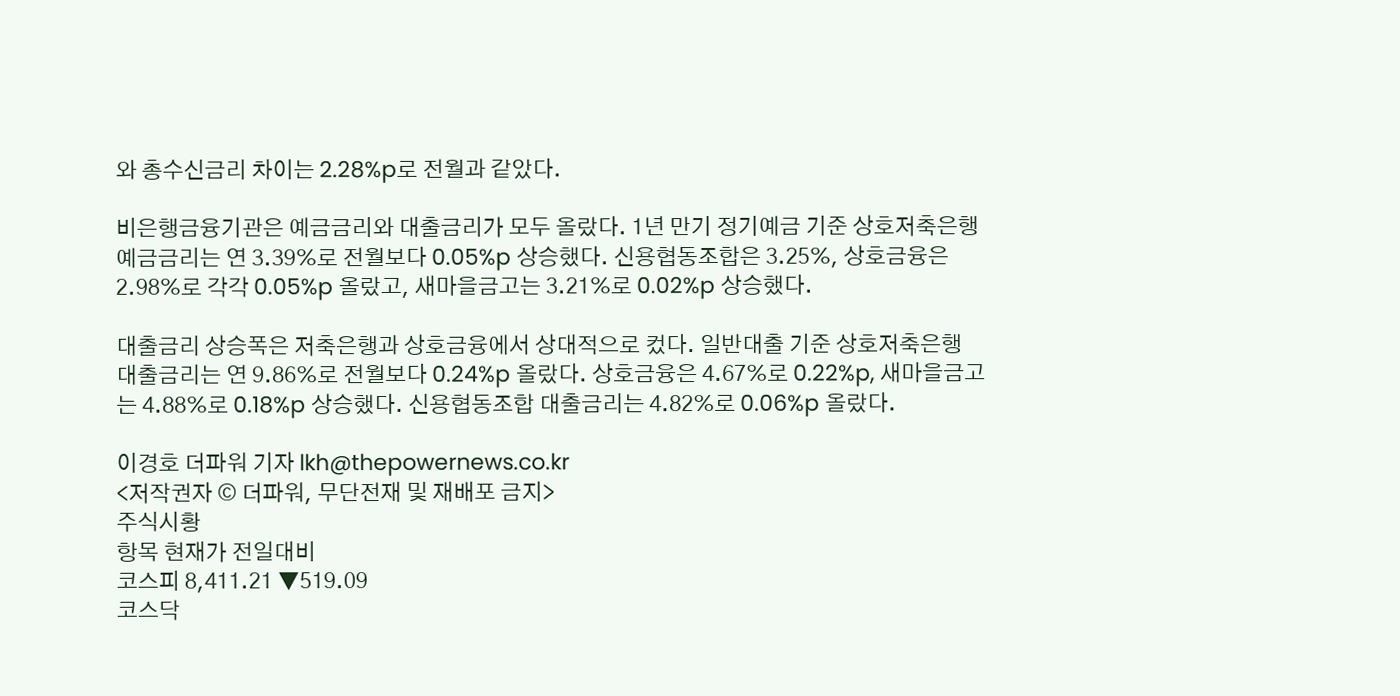와 총수신금리 차이는 2.28%p로 전월과 같았다.

비은행금융기관은 예금금리와 대출금리가 모두 올랐다. 1년 만기 정기예금 기준 상호저축은행 예금금리는 연 3.39%로 전월보다 0.05%p 상승했다. 신용협동조합은 3.25%, 상호금융은 2.98%로 각각 0.05%p 올랐고, 새마을금고는 3.21%로 0.02%p 상승했다.

대출금리 상승폭은 저축은행과 상호금융에서 상대적으로 컸다. 일반대출 기준 상호저축은행 대출금리는 연 9.86%로 전월보다 0.24%p 올랐다. 상호금융은 4.67%로 0.22%p, 새마을금고는 4.88%로 0.18%p 상승했다. 신용협동조합 대출금리는 4.82%로 0.06%p 올랐다.

이경호 더파워 기자 lkh@thepowernews.co.kr
<저작권자 © 더파워, 무단전재 및 재배포 금지>
주식시황
항목 현재가 전일대비
코스피 8,411.21 ▼519.09
코스닥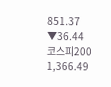851.37 ▼36.44
코스피200 1,366.49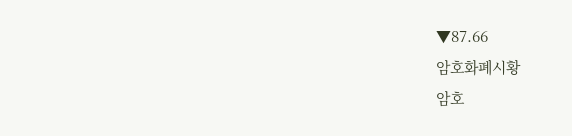▼87.66
암호화폐시황
암호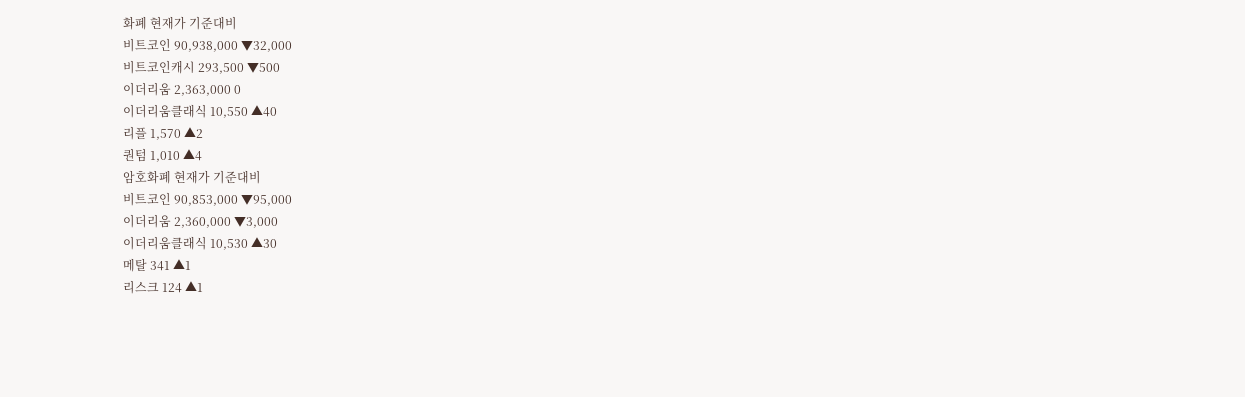화폐 현재가 기준대비
비트코인 90,938,000 ▼32,000
비트코인캐시 293,500 ▼500
이더리움 2,363,000 0
이더리움클래식 10,550 ▲40
리플 1,570 ▲2
퀀텀 1,010 ▲4
암호화폐 현재가 기준대비
비트코인 90,853,000 ▼95,000
이더리움 2,360,000 ▼3,000
이더리움클래식 10,530 ▲30
메탈 341 ▲1
리스크 124 ▲1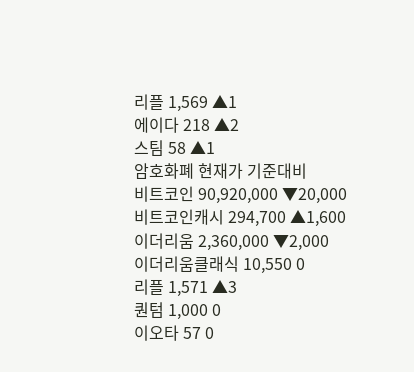리플 1,569 ▲1
에이다 218 ▲2
스팀 58 ▲1
암호화폐 현재가 기준대비
비트코인 90,920,000 ▼20,000
비트코인캐시 294,700 ▲1,600
이더리움 2,360,000 ▼2,000
이더리움클래식 10,550 0
리플 1,571 ▲3
퀀텀 1,000 0
이오타 57 0